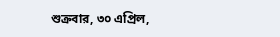শুক্রবার, ৩০ এপ্রিল,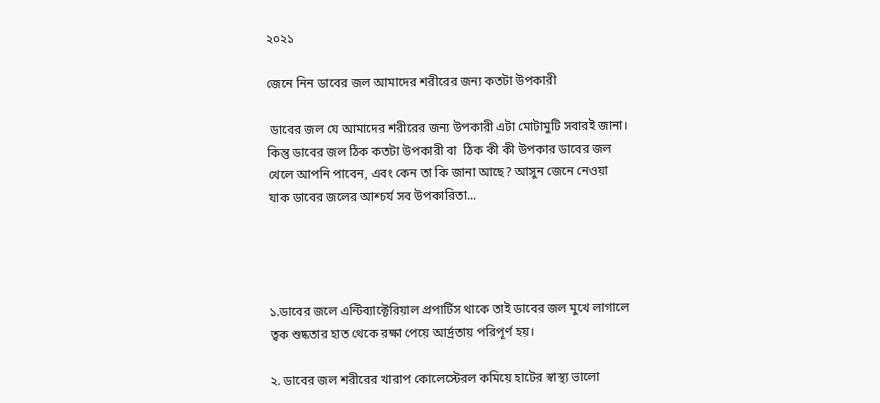২০২১

জেনে নিন ডাবের জল আমাদের শরীরের জন্য কতটা উপকারী

 ডাবের জল যে আমাদের শরীরের জন্য উপকারী এটা মোটামুটি সবারই জানা। কিন্তু ডাবের জল ঠিক কতটা উপকারী বা  ঠিক কী কী উপকার ডাবের জল খেলে আপনি পাবেন, এবং কেন তা কি জানা আছে? আসুন জেনে নেওয়া যাক ডাবের জলের আশ্চর্য সব উপকারিতা...




১.ডাবের জলে এন্টিব্যাক্টেরিয়াল প্রপার্টিস থাকে তাই ডাবের জল মুখে লাগালে ত্বক শুষ্কতার হাত থেকে রক্ষা পেয়ে আর্দ্রতায় পরিপূর্ণ হয়।

২. ডাবের জল শরীরের খারাপ কোলেস্টেরল কমিয়ে হাটের স্বাস্থ্য ভালো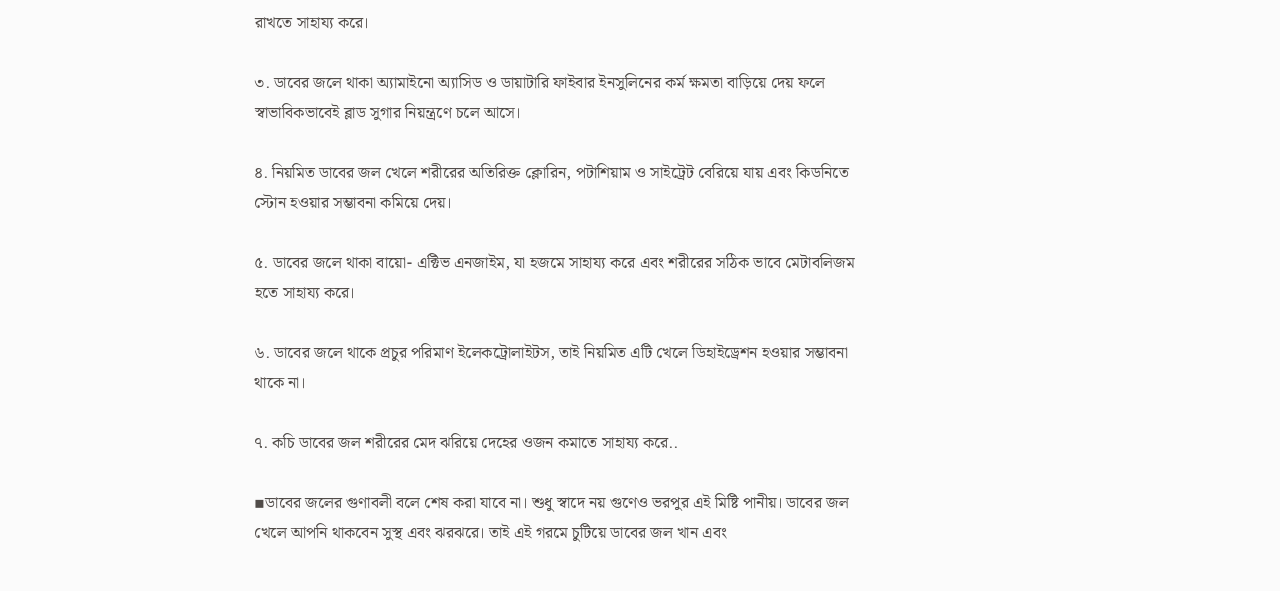রাখতে সাহায্য করে।

৩. ডাবের জলে থাকা অ্যামাইনো অ্যাসিড ও ডায়াটারি ফাইবার ইনসুলিনের কর্ম ক্ষমতা বাড়িয়ে দেয় ফলে স্বাভাবিকভাবেই ব্লাড সুগার নিয়ন্ত্রণে চলে আসে।

৪. নিয়মিত ডাবের জল খেলে শরীরের অতিরিক্ত ক্লোরিন, পটাশিয়াম ও সাইট্রেট বেরিয়ে যায় এবং কিডনিতে স্টোন হওয়ার সম্ভাবনা কমিয়ে দেয়।

৫. ডাবের জলে থাকা বায়ো- এক্টিভ এনজাইম, যা হজমে সাহায্য করে এবং শরীরের সঠিক ভাবে মেটাবলিজম হতে সাহায্য করে।

৬. ডাবের জলে থাকে প্রচুর পরিমাণ ইলেকট্রোলাইটস, তাই নিয়মিত এটি খেলে ডিহাইড্রেশন হওয়ার সম্ভাবনা থাকে না।

৭. কচি ডাবের জল শরীরের মেদ ঝরিয়ে দেহের ওজন কমাতে সাহায্য করে..

▪ডাবের জলের গুণাবলী বলে শেষ করা যাবে না। শুধু স্বাদে নয় গুণেও ভরপুর এই মিষ্টি পানীয়। ডাবের জল খেলে আপনি থাকবেন সুস্থ এবং ঝরঝরে। তাই এই গরমে চুটিয়ে ডাবের জল খান এবং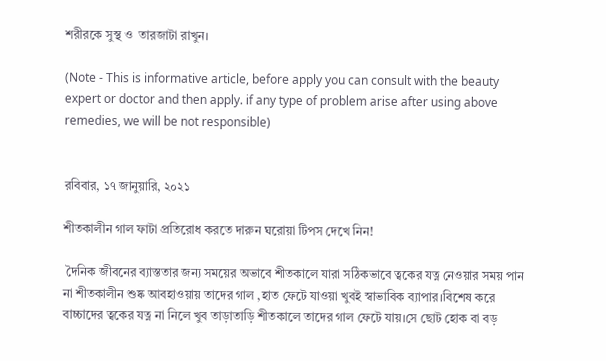শরীরকে সুস্থ ও  তারজাটা রাখুন।

(Note - This is informative article, before apply you can consult with the beauty expert or doctor and then apply. if any type of problem arise after using above remedies, we will be not responsible)


রবিবার, ১৭ জানুয়ারি, ২০২১

শীতকালীন গাল ফাটা প্রতিরোধ করতে দারুন ঘরোয়া টিপস দেখে নিন!

 দৈনিক জীবনের ব্যাস্ততার জন্য সময়ের অভাবে শীতকালে যারা সঠিকভাবে ত্বকের যত্ন নেওয়ার সময় পান না শীতকালীন শুষ্ক আবহাওয়ায় তাদের গাল ,হাত ফেটে যাওয়া খুবই স্বাভাবিক ব্যাপার।বিশেষ করে বাচ্চাদের ত্বকের যত্ন না নিলে খুব তাড়াতাড়ি শীতকালে তাদের গাল ফেটে যায়।সে ছোট হোক বা বড়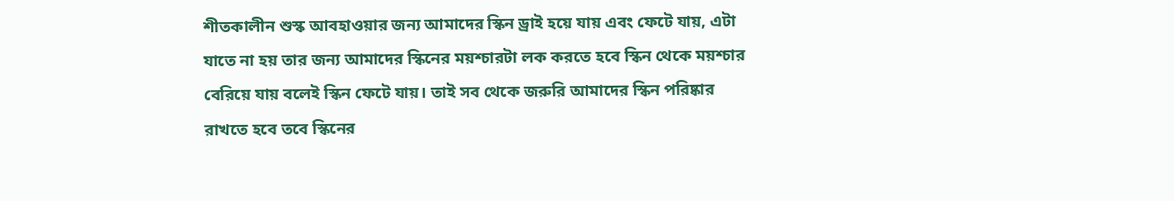শীতকালীন শুস্ক আবহাওয়ার জন্য আমাদের স্কিন ড্রাই হয়ে যায় এবং ফেটে যায়, এটা যাতে না হয় তার জন্য আমাদের স্কিনের ময়শ্চারটা লক করতে হবে স্কিন থেকে ময়শ্চার বেরিয়ে যায় বলেই স্কিন ফেটে যায়। তাই সব থেকে জরুরি আমাদের স্কিন পরিষ্কার রাখতে হবে তবে স্কিনের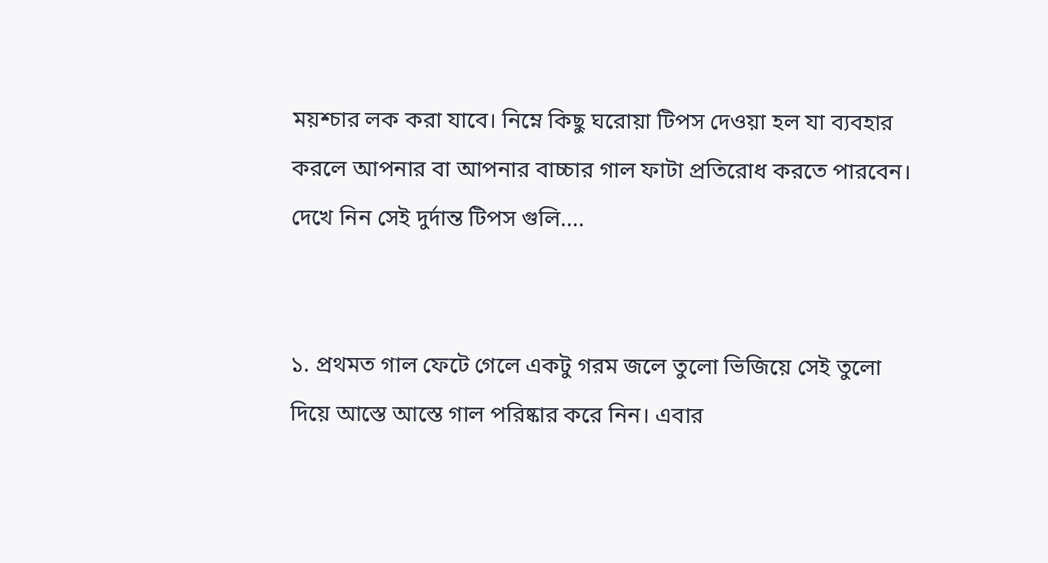ময়শ্চার লক করা যাবে। নিম্নে কিছু ঘরোয়া টিপস দেওয়া হল যা ব্যবহার করলে আপনার বা আপনার বাচ্চার গাল ফাটা প্রতিরোধ করতে পারবেন। দেখে নিন সেই দুর্দান্ত টিপস গুলি....


১. প্রথমত গাল ফেটে গেলে একটু গরম জলে তুলো ভিজিয়ে সেই তুলো দিয়ে আস্তে আস্তে গাল পরিষ্কার করে নিন। এবার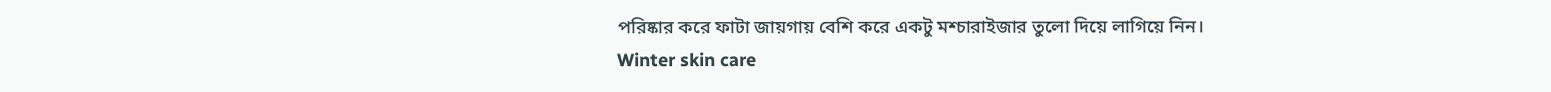পরিষ্কার করে ফাটা জায়গায় বেশি করে একটু মশ্চারাইজার তুলো দিয়ে লাগিয়ে নিন।
Winter skin care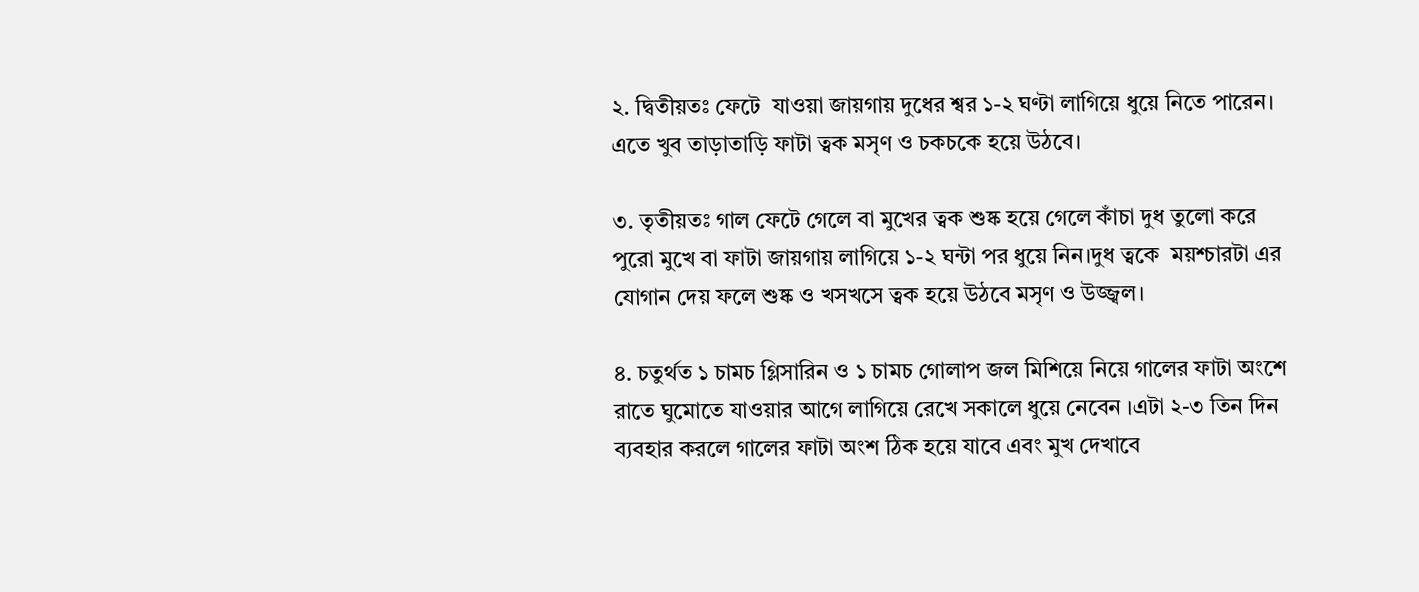২. দ্বিতীয়তঃ ফেটে  যাওয়া জায়গায় দুধের শ্বর ১-২ ঘণ্টা লাগিয়ে ধুয়ে নিতে পারেন। এতে খুব তাড়াতাড়ি ফাটা ত্বক মসৃণ ও চকচকে হয়ে উঠবে।

৩. তৃতীয়তঃ গাল ফেটে গেলে বা মুখের ত্বক শুষ্ক হয়ে গেলে কাঁচা দুধ তুলো করে পুরো মুখে বা ফাটা জায়গায় লাগিয়ে ১-২ ঘন্টা পর ধুয়ে নিন।দুধ ত্বকে  ময়শ্চারটা এর যোগান দেয় ফলে শুষ্ক ও খসখসে ত্বক হয়ে উঠবে মসৃণ ও উজ্জ্বল।

৪. চতুর্থত ১ চামচ গ্লিসারিন ও ১ চামচ গোলাপ জল মিশিয়ে নিয়ে গালের ফাটা অংশে রাতে ঘুমোতে যাওয়ার আগে লাগিয়ে রেখে সকালে ধুয়ে নেবেন ।এটা ২-৩ তিন দিন ব্যবহার করলে গালের ফাটা অংশ ঠিক হয়ে যাবে এবং মুখ দেখাবে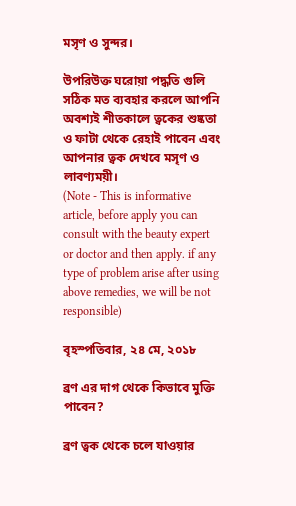মসৃণ ও সুন্দর।

উপরিউক্ত ঘরোয়া পদ্ধতি গুলি সঠিক মত ব্যবহার করলে আপনি অবশ্যই শীতকালে ত্বকের শুষ্কতা ও ফাটা থেকে রেহাই পাবেন এবং আপনার ত্বক দেখবে মসৃণ ও লাবণ্যময়ী।
(Note - This is informative article, before apply you can consult with the beauty expert or doctor and then apply. if any type of problem arise after using above remedies, we will be not responsible)

বৃহস্পতিবার, ২৪ মে, ২০১৮

ব্রণ এর দাগ থেকে কিভাবে মুক্তি পাবেন?

ব্রণ ত্বক থেকে চলে যাওয়ার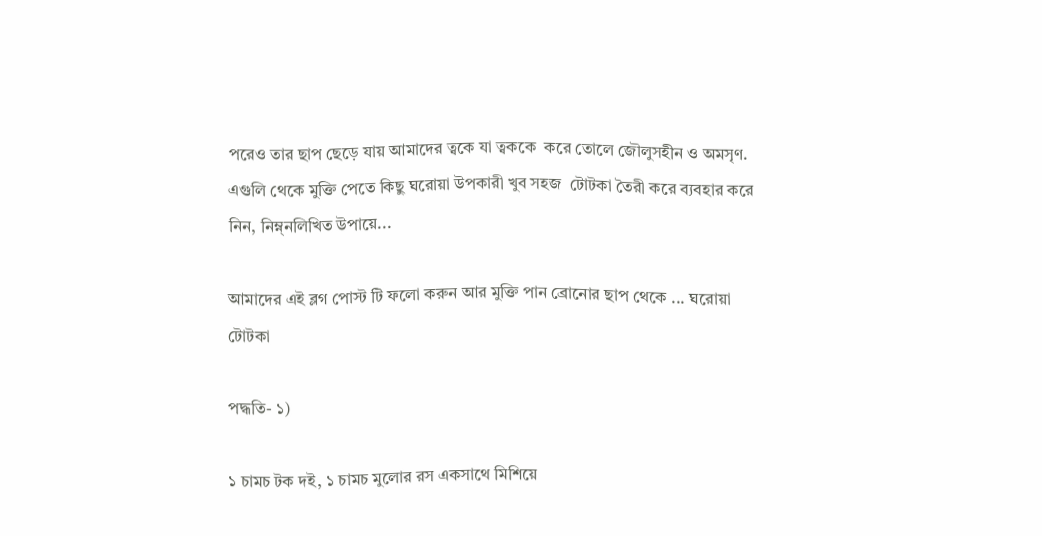পরেও তার ছাপ ছেড়ে যায় আমাদের ত্বকে যা ত্বককে  করে তোলে জৌলুসহীন ও অমসৃণ.
এগুলি থেকে মুক্তি পেতে কিছু ঘরোয়া উপকারী খুব সহজ  টোটকা তৈরী করে ব্যবহার করে নিন, নিম্ন্নলিখিত উপায়ে...

আমাদের এই ব্লগ পোস্ট টি ফলো করুন আর মুক্তি পান ব্রোনোর ছাপ থেকে ... ঘরোয়া টোটকা

পদ্ধতি- ১)

১ চামচ টক দই, ১ চামচ মুলোর রস একসাথে মিশিয়ে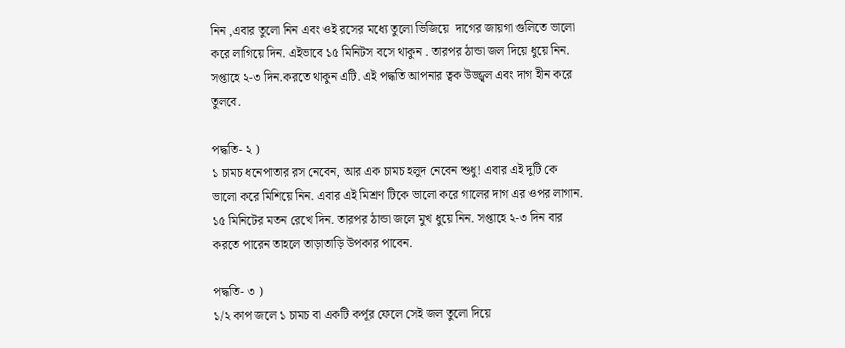নিন ,এবার তুলো নিন এবং ওই রসের মধ্যে তুলো ভিজিয়ে  দাগের জায়গা গুলিতে ভালো করে লাগিয়ে দিন. এইভাবে ১৫ মিনিটস বসে থাকুন . তারপর ঠান্ডা জল দিয়ে ধুয়ে নিন. সপ্তাহে ২-৩ দিন.করতে থাকুন এটি. এই পদ্ধতি আপনার ত্বক উজ্জ্বল এবং দাগ হীন করে তুলবে.

পদ্ধতি- ২ )
১ চামচ ধনেপাতার রস নেবেন, আর এক চামচ হলুদ নেবেন শুধু! এবার এই দুটি কে ভালো করে মিশিয়ে নিন. এবার এই মিশ্রণ টিকে ভালো করে গালের দাগ এর ওপর লাগান. ১৫ মিনিটের মতন রেখে দিন. তারপর ঠান্ডা জলে মুখ ধুয়ে নিন. সপ্তাহে ২-৩ দিন বার করতে পারেন তাহলে তাড়াতাড়ি উপকার পাবেন.

পদ্ধতি- ৩ )
১/২ কাপ জলে ১ চামচ বা একটি কর্পূর ফেলে সেই জল তুলো দিয়ে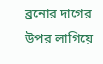ব্রনোর দাগের উপর লাগিয়ে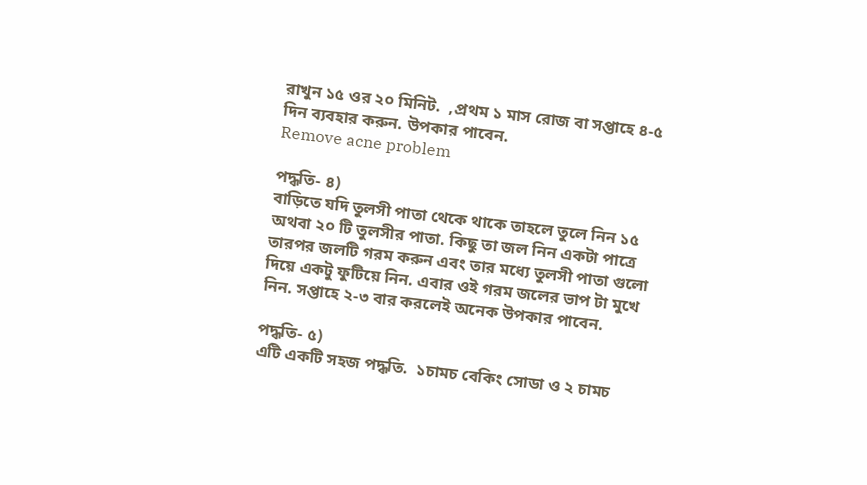রাখুন ১৫ ওর ২০ মিনিট.  ,প্রথম ১ মাস রোজ বা সপ্তাহে ৪-৫ দিন ব্যবহার করুন. উপকার পাবেন.
Remove acne problem

পদ্ধতি- ৪)
বাড়িতে যদি তুলসী পাতা থেকে থাকে তাহলে তুলে নিন ১৫ অথবা ২০ টি তুলসীর পাতা. কিছু তা জল নিন একটা পাত্রে তারপর জলটি গরম করুন এবং তার মধ্যে তুলসী পাতা গুলো দিয়ে একটু ফুটিয়ে নিন. এবার ওই গরম জলের ভাপ টা মুখে নিন. সপ্তাহে ২-৩ বার করলেই অনেক উপকার পাবেন.

পদ্ধতি- ৫)
এটি একটি সহজ পদ্ধতি.  ১চামচ বেকিং সোডা ও ২ চামচ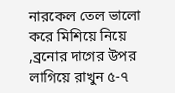নারকেল তেল ভালো করে মিশিয়ে নিয়ে ,ব্রনোর দাগের উপর লাগিয়ে রাখুন ৫-৭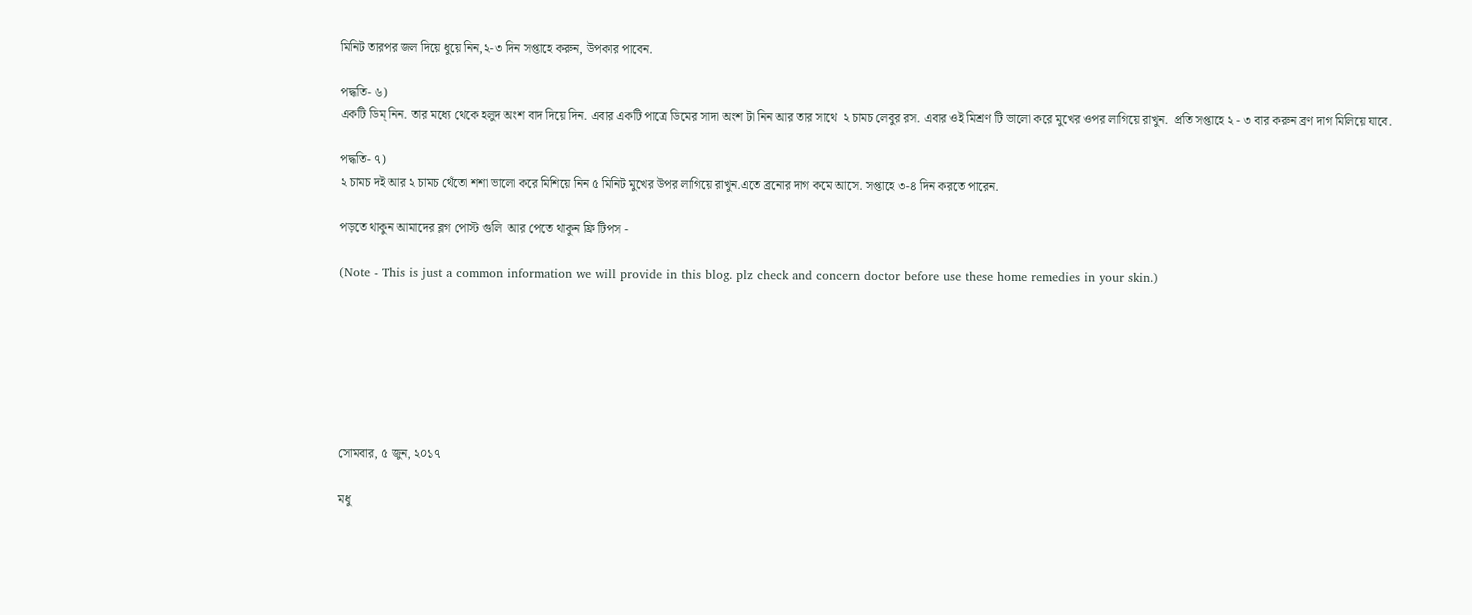মিনিট তারপর জল দিয়ে ধুয়ে নিন,২-৩ দিন সপ্তাহে করুন, উপকার পাবেন.

পদ্ধতি- ৬)
একটি ডিম্ নিন. তার মধ্যে থেকে হলুদ অংশ বাদ দিয়ে দিন. এবার একটি পাত্রে ডিমের সাদা অংশ টা নিন আর তার সাথে  ২ চামচ লেবুর রস. এবার ওই মিশ্রণ টি ভালো করে মুখের ওপর লাগিয়ে রাখুন.  প্রতি সপ্তাহে ২ - ৩ বার করুন ব্রণ দাগ মিলিয়ে যাবে.

পদ্ধতি- ৭)
২ চামচ দই আর ২ চামচ থেঁতো শশা ভালো করে মিশিয়ে নিন ৫ মিনিট মুখের উপর লাগিয়ে রাখুন.এতে ব্রনোর দাগ কমে আসে. সপ্তাহে ৩-৪ দিন করতে পারেন.

পড়তে থাকুন আমাদের ব্লগ পোস্ট গুলি  আর পেতে থাকুন ফ্রি টিপস -

(Note - This is just a common information we will provide in this blog. plz check and concern doctor before use these home remedies in your skin.)







সোমবার, ৫ জুন, ২০১৭

মধু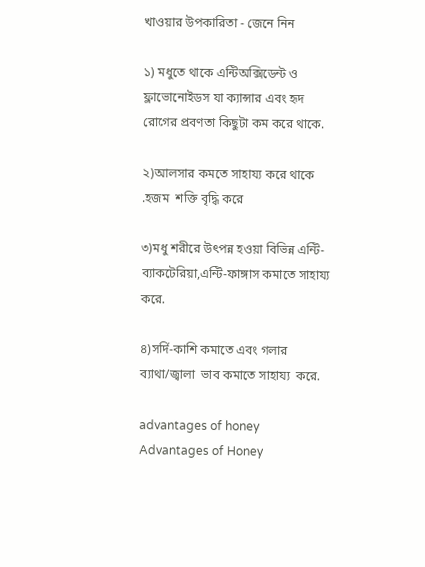খাওয়ার উপকারিতা - জেনে নিন

১) মধুতে থাকে এন্টিঅক্সিডেন্ট ও ফ্লাভোনোইডস যা ক্যান্সার এবং হৃদ রোগের প্রবণতা কিছুটা কম করে থাকে.

২)আলসার কমতে সাহায্য করে থাকে .হজম  শক্তি বৃদ্ধি করে

৩)মধু শরীরে উৎপন্ন হওয়া বিভিন্ন এন্টি-ব্যাকটেরিয়া,এন্টি-ফাঙ্গাস কমাতে সাহায্য  করে.

৪)সর্দি-কাশি কমাতে এবং গলার ব্যাথা/জ্বালা  ভাব কমাতে সাহায্য  করে.

advantages of honey
Advantages of Honey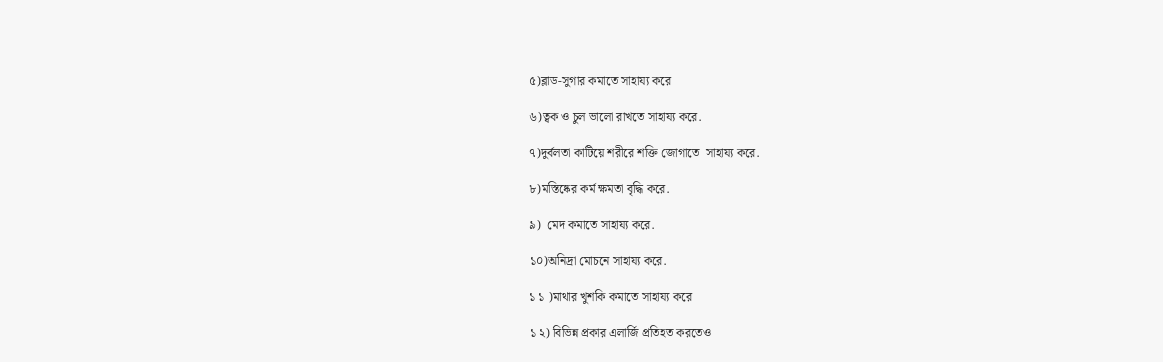৫)ব্লাড-সুগার কমাতে সাহায্য করে

৬)ত্বক ও চুল ভালো রাখতে সাহায্য করে.

৭)দুর্বলতা কাটিয়ে শরীরে শক্তি জোগাতে  সাহায্য করে.

৮)মস্তিষ্কের কর্ম ক্ষমতা বৃদ্ধি করে.

৯)  মেদ কমাতে সাহায্য করে.

১০)অনিদ্রা মোচনে সাহায্য করে.

১ ১ )মাথার খুশকি কমাতে সাহায্য করে

১ ২) বিভিন্ন প্রকার এলার্জি প্রতিহত করতেও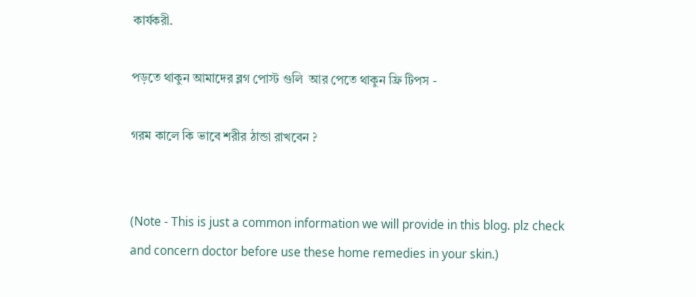কার্যকরী.

পড়তে থাকুন আমাদের ব্লগ পোস্ট গুলি  আর পেতে থাকুন ফ্রি টিপস -

গরম কালে কি ভাবে শরীর ঠান্ডা রাখবেন ?


(Note - This is just a common information we will provide in this blog. plz check and concern doctor before use these home remedies in your skin.)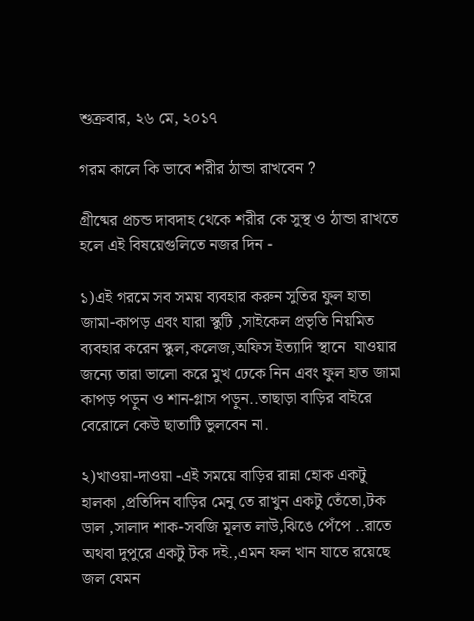শুক্রবার, ২৬ মে, ২০১৭

গরম কালে কি ভাবে শরীর ঠান্ডা রাখবেন ?

গ্রীষ্মের প্রচন্ড দাবদাহ থেকে শরীর কে সুস্থ ও ঠান্ডা রাখতে হলে এই বিষয়েগুলিতে নজর দিন -

১)এই গরমে সব সময় ব্যবহার করুন সুতির ফুল হাতা জামা-কাপড় এবং যারা স্কুটি ,সাইকেল প্রভৃতি নিয়মিত ব্যবহার করেন স্কুল,কলেজ,অফিস ইত্যাদি স্থানে  যাওয়ার জন্যে তারা ভালো করে মুখ ঢেকে নিন এবং ফুল হাত জামা কাপড় পড়ুন ও শান-গ্লাস পড়ুন..তাছাড়া বাড়ির বাইরে বেরোলে কেউ ছাতাটি ভুলবেন না.

২)খাওয়া-দাওয়া -এই সময়ে বাড়ির রান্না হোক একটু হালকা ,প্রতিদিন বাড়ির মেনু তে রাখুন একটু তেঁতো,টক ডাল ,সালাদ শাক-সবজি মূলত লাউ,ঝিঙে পেঁপে ..রাতে অথবা দুপুরে একটু টক দই.,এমন ফল খান যাতে রয়েছে জল যেমন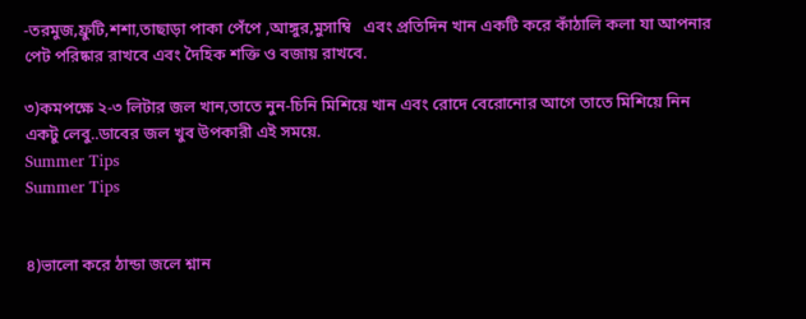-তরমুজ,ফ্রুটি,শশা,তাছাড়া পাকা পেঁপে ,আঙ্গুর,মুসাম্বি   এবং প্রতিদিন খান একটি করে কাঁঠালি কলা যা আপনার পেট পরিষ্কার রাখবে এবং দৈহিক শক্তি ও বজায় রাখবে.

৩)কমপক্ষে ২-৩ লিটার জল খান,তাতে নুন-চিনি মিশিয়ে খান এবং রোদে বেরোনোর আগে তাতে মিশিয়ে নিন একটু লেবু..ডাবের জল খুব উপকারী এই সময়ে.
Summer Tips
Summer Tips


৪)ভালো করে ঠান্ডা জলে শ্নান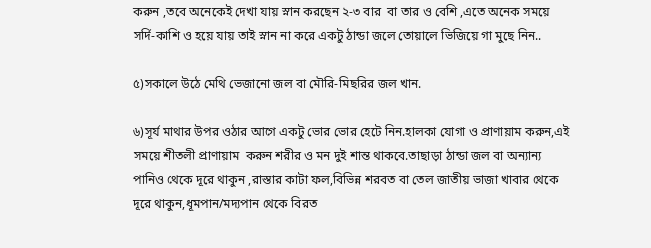করুন ,তবে অনেকেই দেখা যায় স্নান করছেন ২-৩ বার  বা তার ও বেশি ,এতে অনেক সময়ে সর্দি-কাশি ও হয়ে যায় তাই স্নান না করে একটু ঠান্ডা জলে তোয়ালে ভিজিয়ে গা মুছে নিন..

৫)সকালে উঠে মেথি ভেজানো জল বা মৌরি-মিছরির জল খান.

৬)সূর্য মাথার উপর ওঠার আগে একটু ভোর ভোর হেটে নিন.হালকা যোগা ও প্রাণায়াম করুন,এই সময়ে শীতলী প্রাণায়াম  করুন শরীর ও মন দুই শান্ত থাকবে.তাছাড়া ঠান্ডা জল বা অন্যান্য পানিও থেকে দূরে থাকুন ,রাস্তার কাটা ফল,বিভিন্ন শরবত বা তেল জাতীয় ভাজা খাবার থেকে দূরে থাকুন,ধূমপান/মদ্যপান থেকে বিরত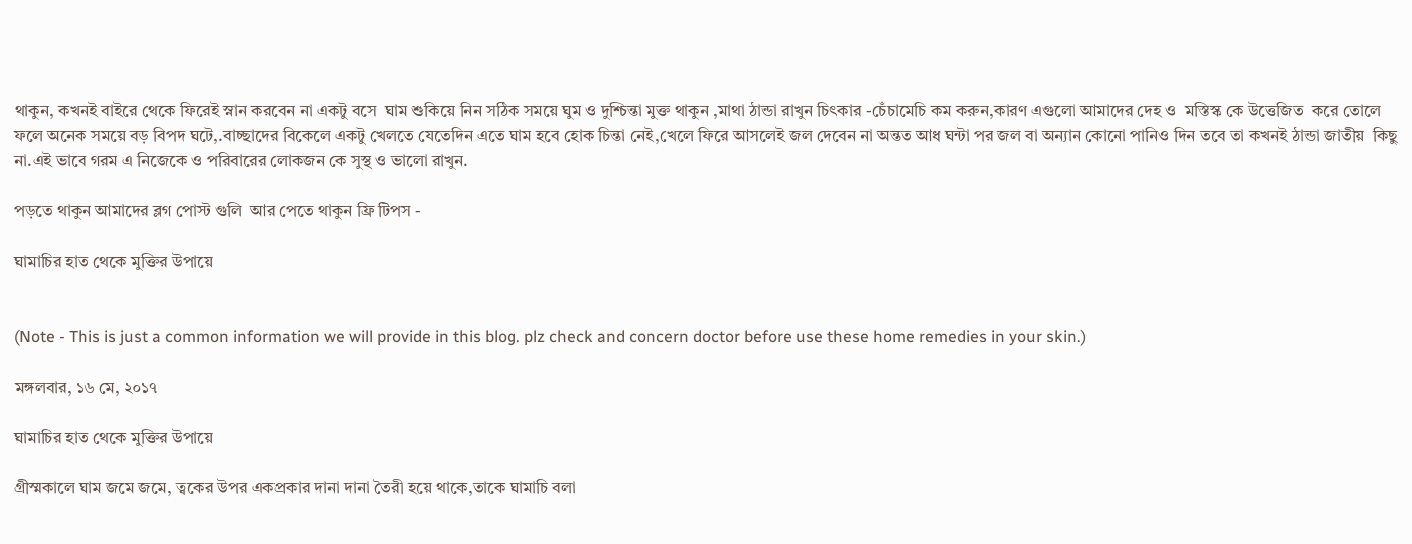থাকুন, কখনই বাইরে থেকে ফিরেই স্নান করবেন না একটু বসে  ঘাম শুকিয়ে নিন সঠিক সময়ে ঘুম ও দুশ্চিন্তা মুক্ত থাকুন ,মাথা ঠান্ডা রাখুন চিৎকার -চেঁচামেচি কম করুন,কারণ এগুলো আমাদের দেহ ও  মস্তিস্ক কে উত্তেজিত  করে তোলে ফলে অনেক সময়ে বড় বিপদ ঘটে,.বাচ্ছাদের বিকেলে একটু খেলতে যেতেদিন এতে ঘাম হবে হোক চিন্তা নেই,খেলে ফিরে আসলেই জল দেবেন না অন্তত আধ ঘন্টা পর জল বা অন্যান কোনো পানিও দিন তবে তা কখনই ঠান্ডা জাতীয়  কিছু না.এই ভাবে গরম এ নিজেকে ও পরিবারের লোকজন কে সুস্থ ও ভালো রাখুন.

পড়তে থাকুন আমাদের ব্লগ পোস্ট গুলি  আর পেতে থাকুন ফ্রি টিপস -

ঘামাচির হাত থেকে মুক্তির উপায়ে


(Note - This is just a common information we will provide in this blog. plz check and concern doctor before use these home remedies in your skin.)

মঙ্গলবার, ১৬ মে, ২০১৭

ঘামাচির হাত থেকে মুক্তির উপায়ে

গ্রীস্মকালে ঘাম জমে জমে, ত্বকের উপর একপ্রকার দানা দানা তৈরী হয়ে থাকে,তাকে ঘামাচি বলা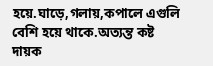হয়ে.ঘাড়ে,গলায়,কপালে এগুলি বেশি হয়ে থাকে.অত্যন্ত কষ্ট দায়ক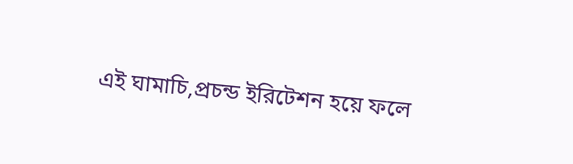এই ঘামাচি,প্রচন্ড ইরিটেশন হয়ে ফলে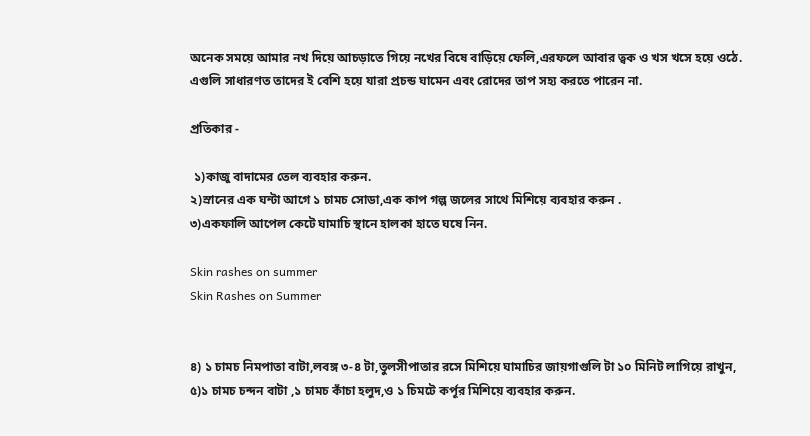অনেক সময়ে আমার নখ দিয়ে আচড়াতে গিয়ে নখের বিষে বাড়িয়ে ফেলি,এরফলে আবার ত্বক ও খস খসে হয়ে ওঠে. এগুলি সাধারণত তাদের ই বেশি হয়ে যারা প্রচন্ড ঘামেন এবং রোদের তাপ সহ্য করতে পারেন না.

প্রতিকার -

 ১)কাজু বাদামের তেল ব্যবহার করুন.
২)স্রানের এক ঘন্টা আগে ১ চামচ সোডা,এক কাপ গল্প জলের সাথে মিশিয়ে ব্যবহার করুন .
৩)একফালি আপেল কেটে ঘামাচি স্থানে হালকা হাতে ঘষে নিন.

Skin rashes on summer
Skin Rashes on Summer


৪) ১ চামচ নিমপাতা বাটা,লবঙ্গ ৩-৪ টা,তুলসীপাতার রসে মিশিয়ে ঘামাচির জায়গাগুলি টা ১০ মিনিট লাগিয়ে রাখুন,
৫)১ চামচ চন্দন বাটা ,১ চামচ কাঁচা হলুদ,ও ১ চিমটে কর্পূর মিশিয়ে ব্যবহার করুন.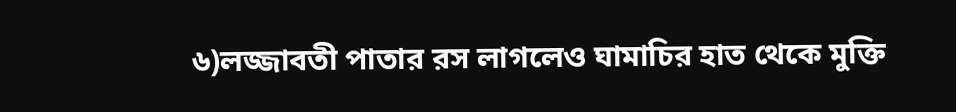৬)লজ্জাবতী পাতার রস লাগলেও ঘামাচির হাত থেকে মুক্তি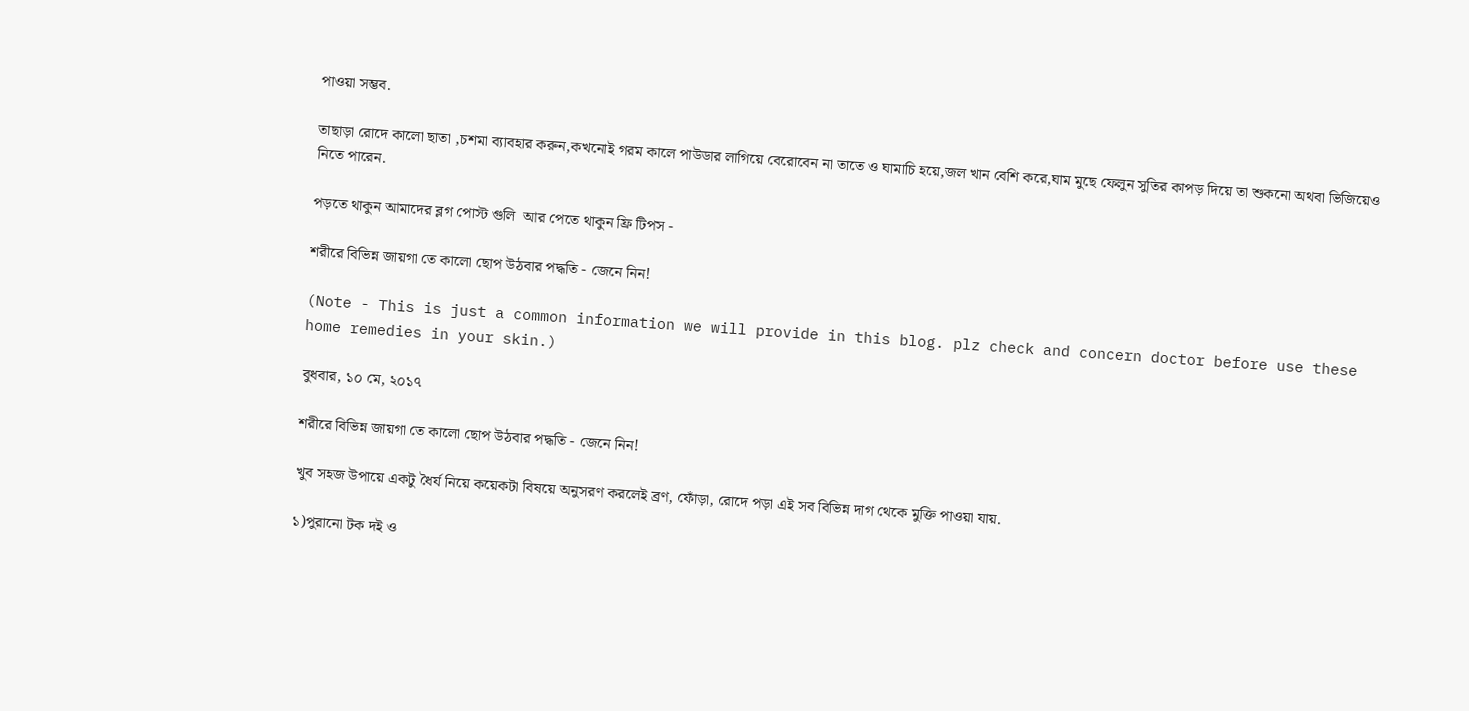পাওয়া সম্ভব.

তাছাড়া রোদে কালো ছাতা ,চশমা ব্যাবহার করুন,কখনোই গরম কালে পাউডার লাগিয়ে বেরোবেন না তাতে ও ঘামাচি হয়ে,জল খান বেশি করে,ঘাম মুছে ফেলুন সুতির কাপড় দিয়ে তা শুকনো অথবা ভিজিয়েও নিতে পারেন.

পড়তে থাকুন আমাদের ব্লগ পোস্ট গুলি  আর পেতে থাকুন ফ্রি টিপস -

শরীরে বিভিন্ন জায়গা তে কালো ছোপ উঠবার পদ্ধতি - জেনে নিন!

(Note - This is just a common information we will provide in this blog. plz check and concern doctor before use these home remedies in your skin.)

বুধবার, ১০ মে, ২০১৭

শরীরে বিভিন্ন জায়গা তে কালো ছোপ উঠবার পদ্ধতি - জেনে নিন!

খুব সহজ উপায়ে একটু ধৈর্য নিয়ে কয়েকটা বিষয়ে অনুসরণ করলেই ব্রণ, ফোঁড়া, রোদে পড়া এই সব বিভিন্ন দাগ থেকে মুক্তি পাওয়া যায়.

১)পুরানো টক দই ও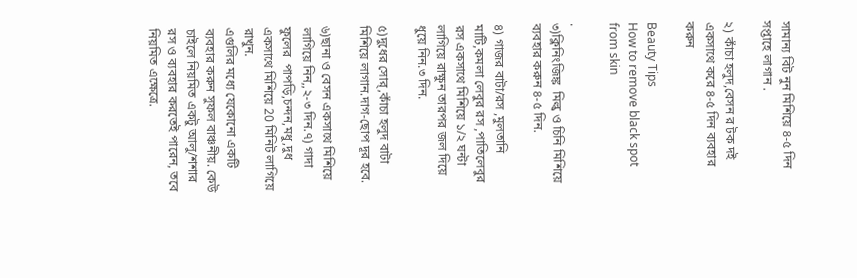সামান্য বিট নুন মিশিয়ে ৪-৫ দিন সপ্তাহে লাগান .

২) কাঁচা হলুদ,বেসন র টক দই একসাথে করে ৪-৫ দিন ব্যবহার করুন

Beauty Tips
How to remove black spot from skin

.
৩)ক্লিনিংজিঙ্ক  মিল্ক ও চিনি মিশিয়ে ব্যবহার করুন ৪-৫ দিন.

৪) গাজর বাটা/রস ,মুলতানি মাটি,কমলা লেবুর রস ,পাতিলেবুর রস একসাথে মিশিয়ে ১/২ ঘন্টা লাগিয়ে রাক্ষুন তারপর জল দিয়ে ধুয়ে নিন.৩ দিন.

৫)দুধের সোর্,কাঁচা হলুদ বাটা মিশিয়ে লাগান.দাগ-ছোপ দূর হবে.

৬)ছানা ও বেসন একসাথে মিশিয়ে লাগিয়ে নিন,,২-৩ দিন.৭) গাদা ফুলের  পাপড়ি,চন্দন,মধু,দুধ একসাথে মিশিয়ে 20 মিনিট লাগিয়ে রাখুন.
এগুলির মধ্যে যেকোনো একটি ব্যবহার করুন সুফল বাঞ্চনীয়. কেউ চাইলে নিয়মিত একটু আলু/শশার রস ও ব্যবহার করতেই পারেন, তবে নিয়মিত এক্ষেত্রে.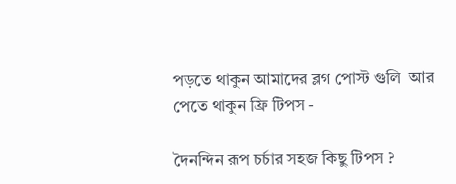পড়তে থাকুন আমাদের ব্লগ পোস্ট গুলি  আর পেতে থাকুন ফ্রি টিপস -

দৈনন্দিন রূপ চর্চার সহজ কিছু টিপস ?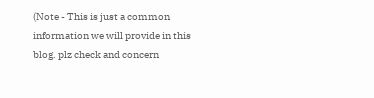(Note - This is just a common information we will provide in this blog. plz check and concern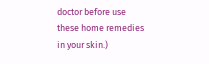doctor before use these home remedies in your skin.)